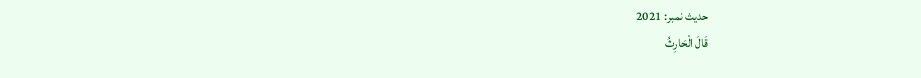حدیث نمبر: 2021
قَالَ الْحَارِثُ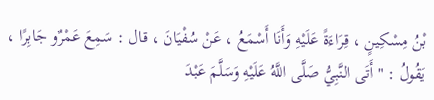بْنُ مِسْكِينٍ ، قِرَاءَةً عَلَيْهِ وَأَنَا أَسْمَعُ ، عَنْ سُفْيَانَ ، قال : سَمِعَ عَمْرٌو جَابِرًا ، يَقُولُ : " أَتَى النَّبِيُّ صَلَّى اللَّهُ عَلَيْهِ وَسَلَّمَ عَبْدَ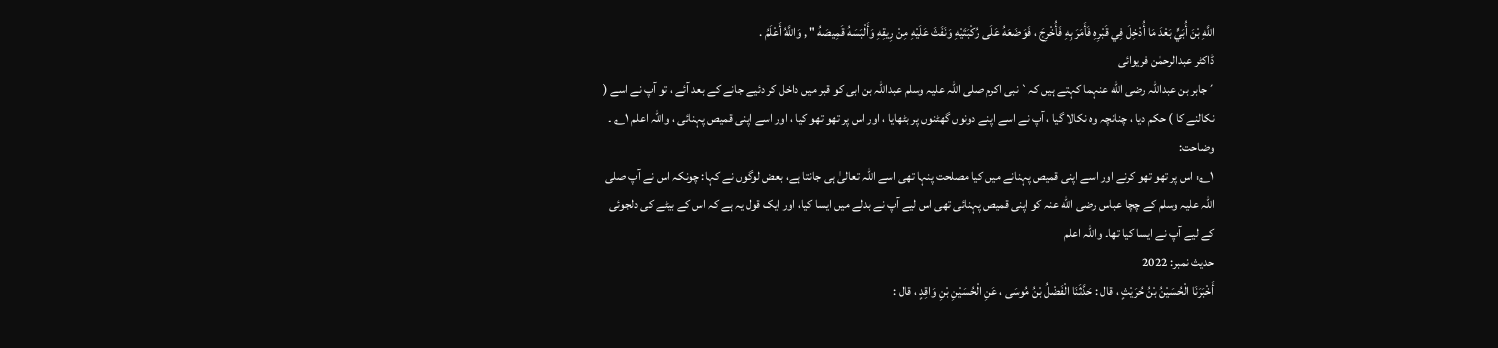اللَّهِ بْنَ أُبَيٍّ بَعْدَ مَا أُدْخِلَ فِي قَبْرِهِ فَأَمَرَ بِهِ فَأُخْرِجَ ، فَوَضَعَهُ عَلَى رُكْبَتَيْهِ وَنَفَثَ عَلَيْهِ مِنْ رِيقِهِ وَأَلْبَسَهُ قَمِيصَهُ " , وَاللَّهُ أَعْلَمُ .
ڈاکٹر عبدالرحمٰن فریوائی
´جابر بن عبداللہ رضی الله عنہما کہتے ہیں کہ` نبی اکرم صلی اللہ علیہ وسلم عبداللہ بن ابی کو قبر میں داخل کر دئیے جانے کے بعد آئے ، تو آپ نے اسے ( نکالنے کا ) حکم دیا ، چنانچہ وہ نکالا گیا ، آپ نے اسے اپنے دونوں گھٹنوں پر بٹھایا ، اور اس پر تھو تھو کیا ، اور اسے اپنی قمیص پہنائی ، واللہ اعلم ۱؎ ۔
وضاحت:
۱؎: اس پر تھو تھو کرنے اور اسے اپنی قمیص پہنانے میں کیا مصلحت پنہا تھی اسے اللہ تعالیٰ ہی جانتا ہے، بعض لوگوں نے کہا: چونکہ اس نے آپ صلی اللہ علیہ وسلم کے چچا عباس رضی الله عنہ کو اپنی قمیص پہنائی تھی اس لیے آپ نے بدلے میں ایسا کیا، اور ایک قول یہ ہے کہ اس کے بیٹے کی دلجوئی کے لیے آپ نے ایسا کیا تھا۔ واللہ اعلم
حدیث نمبر: 2022
أَخْبَرَنَا الْحُسَيْنُ بْنُ حُرَيْثٍ ، قال : حَدَّثَنَا الْفَضْلُ بْنُ مُوسَى ، عَنِ الْحُسَيْنِ بْنِ وَاقِدٍ ، قال :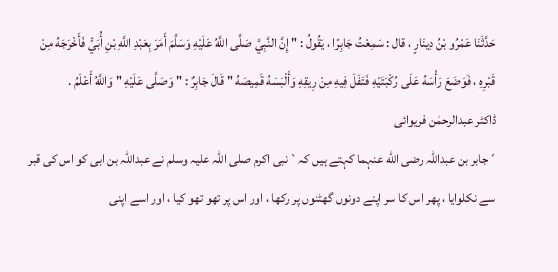حَدَّثَنَا عَمْرُو بْنُ دِينَارٍ ، قال : سَمِعْتُ جَابِرًا ، يَقُولُ : " إِنَّ النَّبِيَّ صَلَّى اللَّهُ عَلَيْهِ وَسَلَّمَ أَمَرَ بِعَبْدِ اللَّهِ بْنِ أُبَيٍّ فَأَخْرَجَهُ مِنْ قَبْرِهِ ، فَوَضَعَ رَأْسَهُ عَلَى رُكْبَتَيْهِ فَتَفَلَ فِيهِ مِنْ رِيقِهِ وَأَلْبَسَهُ قَمِيصَهُ " قَالَ جَابِرٌ : " وَصَلَّى عَلَيْهِ " وَاللَّهُ أَعْلَمُ .
ڈاکٹر عبدالرحمٰن فریوائی
´جابر بن عبداللہ رضی الله عنہما کہتے ہیں کہ` نبی اکرم صلی اللہ علیہ وسلم نے عبداللہ بن ابی کو اس کی قبر سے نکلوایا ، پھر اس کا سر اپنے دونوں گھٹنوں پر رکھا ، اور اس پر تھو تھو کیا ، اور اسے اپنی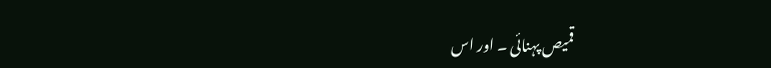قمیص پہنائی ۔ اور اس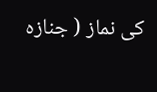کی نماز ( جنازہ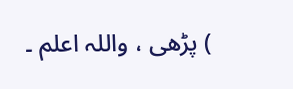) پڑھی ، واللہ اعلم ۔